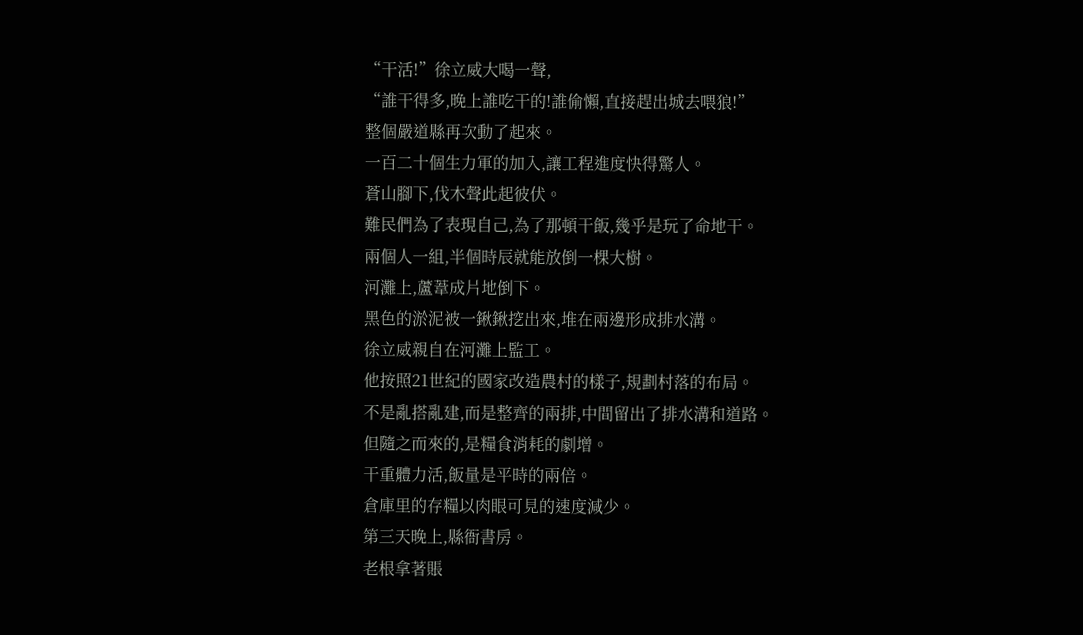“干活!”徐立威大喝一聲,
“誰干得多,晚上誰吃干的!誰偷懶,直接趕出城去喂狼!”
整個嚴道縣再次動了起來。
一百二十個生力軍的加入,讓工程進度快得驚人。
蒼山腳下,伐木聲此起彼伏。
難民們為了表現自己,為了那頓干飯,幾乎是玩了命地干。
兩個人一組,半個時辰就能放倒一棵大樹。
河灘上,蘆葦成片地倒下。
黑色的淤泥被一鍬鍬挖出來,堆在兩邊形成排水溝。
徐立威親自在河灘上監工。
他按照21世紀的國家改造農村的樣子,規劃村落的布局。
不是亂搭亂建,而是整齊的兩排,中間留出了排水溝和道路。
但隨之而來的,是糧食消耗的劇增。
干重體力活,飯量是平時的兩倍。
倉庫里的存糧以肉眼可見的速度減少。
第三天晚上,縣衙書房。
老根拿著賬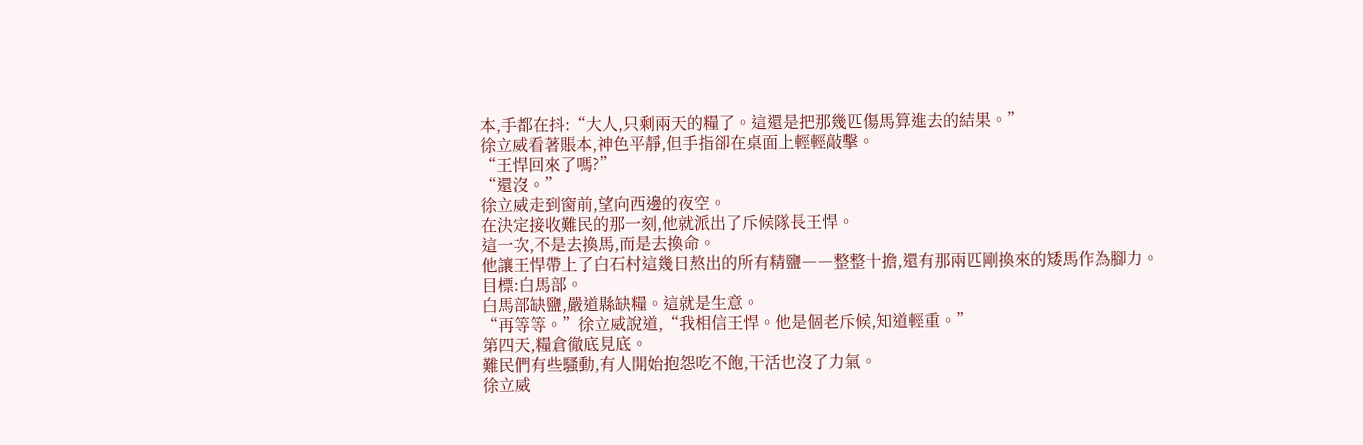本,手都在抖:“大人,只剩兩天的糧了。這還是把那幾匹傷馬算進去的結果。”
徐立威看著賬本,神色平靜,但手指卻在桌面上輕輕敲擊。
“王悍回來了嗎?”
“還沒。”
徐立威走到窗前,望向西邊的夜空。
在決定接收難民的那一刻,他就派出了斥候隊長王悍。
這一次,不是去換馬,而是去換命。
他讓王悍帶上了白石村這幾日熬出的所有精鹽――整整十擔,還有那兩匹剛換來的矮馬作為腳力。
目標:白馬部。
白馬部缺鹽,嚴道縣缺糧。這就是生意。
“再等等。”徐立威說道,“我相信王悍。他是個老斥候,知道輕重。”
第四天,糧倉徹底見底。
難民們有些騷動,有人開始抱怨吃不飽,干活也沒了力氣。
徐立威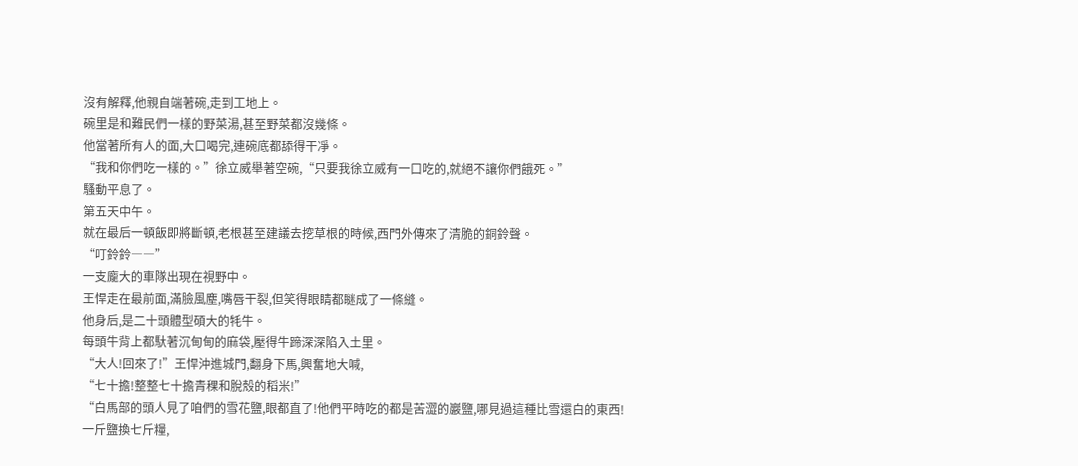沒有解釋,他親自端著碗,走到工地上。
碗里是和難民們一樣的野菜湯,甚至野菜都沒幾條。
他當著所有人的面,大口喝完,連碗底都舔得干凈。
“我和你們吃一樣的。”徐立威舉著空碗,“只要我徐立威有一口吃的,就絕不讓你們餓死。”
騷動平息了。
第五天中午。
就在最后一頓飯即將斷頓,老根甚至建議去挖草根的時候,西門外傳來了清脆的銅鈴聲。
“叮鈴鈴――”
一支龐大的車隊出現在視野中。
王悍走在最前面,滿臉風塵,嘴唇干裂,但笑得眼睛都瞇成了一條縫。
他身后,是二十頭體型碩大的牦牛。
每頭牛背上都馱著沉甸甸的麻袋,壓得牛蹄深深陷入土里。
“大人!回來了!”王悍沖進城門,翻身下馬,興奮地大喊,
“七十擔!整整七十擔青稞和脫殼的稻米!”
“白馬部的頭人見了咱們的雪花鹽,眼都直了!他們平時吃的都是苦澀的巖鹽,哪見過這種比雪還白的東西!
一斤鹽換七斤糧,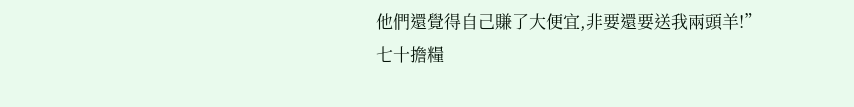他們還覺得自己賺了大便宜,非要還要送我兩頭羊!”
七十擔糧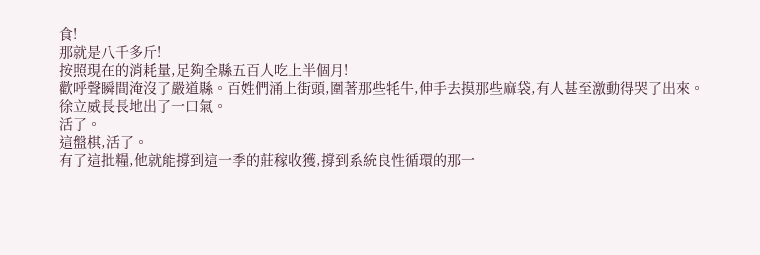食!
那就是八千多斤!
按照現在的消耗量,足夠全縣五百人吃上半個月!
歡呼聲瞬間淹沒了嚴道縣。百姓們涌上街頭,圍著那些牦牛,伸手去摸那些麻袋,有人甚至激動得哭了出來。
徐立威長長地出了一口氣。
活了。
這盤棋,活了。
有了這批糧,他就能撐到這一季的莊稼收獲,撐到系統良性循環的那一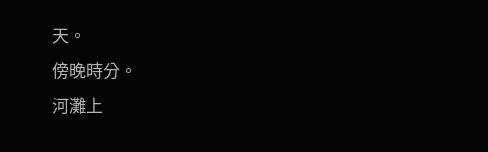天。
傍晚時分。
河灘上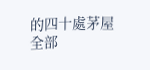的四十處茅屋全部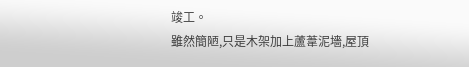竣工。
雖然簡陋,只是木架加上蘆葦泥墻,屋頂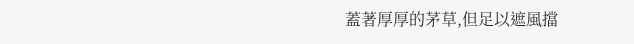蓋著厚厚的茅草,但足以遮風擋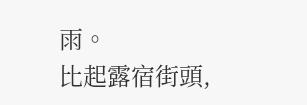雨。
比起露宿街頭,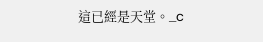這已經是天堂。_c